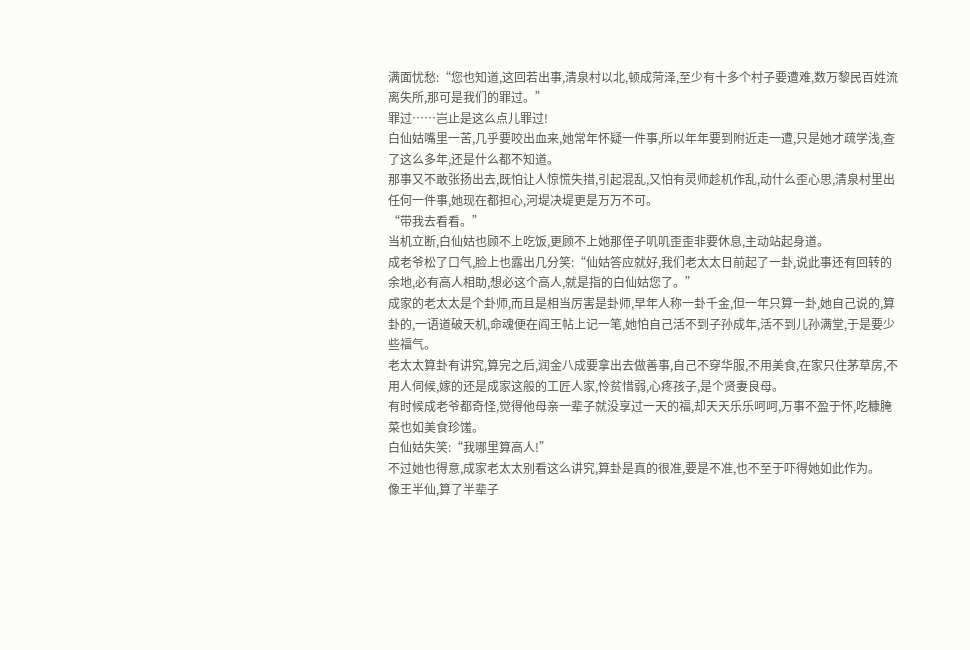满面忧愁:“您也知道,这回若出事,清泉村以北,顿成菏泽,至少有十多个村子要遭难,数万黎民百姓流离失所,那可是我们的罪过。”
罪过……岂止是这么点儿罪过!
白仙姑嘴里一苦,几乎要咬出血来,她常年怀疑一件事,所以年年要到附近走一遭,只是她才疏学浅,查了这么多年,还是什么都不知道。
那事又不敢张扬出去,既怕让人惊慌失措,引起混乱,又怕有灵师趁机作乱,动什么歪心思,清泉村里出任何一件事,她现在都担心,河堤决堤更是万万不可。
“带我去看看。”
当机立断,白仙姑也顾不上吃饭,更顾不上她那侄子叽叽歪歪非要休息,主动站起身道。
成老爷松了口气,脸上也露出几分笑:“仙姑答应就好,我们老太太日前起了一卦,说此事还有回转的余地,必有高人相助,想必这个高人,就是指的白仙姑您了。”
成家的老太太是个卦师,而且是相当厉害是卦师,早年人称一卦千金,但一年只算一卦,她自己说的,算卦的,一语道破天机,命魂便在阎王帖上记一笔,她怕自己活不到子孙成年,活不到儿孙满堂,于是要少些福气。
老太太算卦有讲究,算完之后,润金八成要拿出去做善事,自己不穿华服,不用美食,在家只住茅草房,不用人伺候,嫁的还是成家这般的工匠人家,怜贫惜弱,心疼孩子,是个贤妻良母。
有时候成老爷都奇怪,觉得他母亲一辈子就没享过一天的福,却天天乐乐呵呵,万事不盈于怀,吃糠腌菜也如美食珍馐。
白仙姑失笑:“我哪里算高人!”
不过她也得意,成家老太太别看这么讲究,算卦是真的很准,要是不准,也不至于吓得她如此作为。
像王半仙,算了半辈子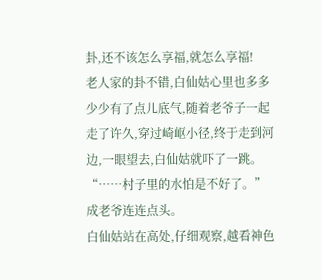卦,还不该怎么享福,就怎么享福!
老人家的卦不错,白仙姑心里也多多少少有了点儿底气,随着老爷子一起走了许久,穿过崎岖小径,终于走到河边,一眼望去,白仙姑就吓了一跳。
“……村子里的水怕是不好了。”
成老爷连连点头。
白仙姑站在高处,仔细观察,越看神色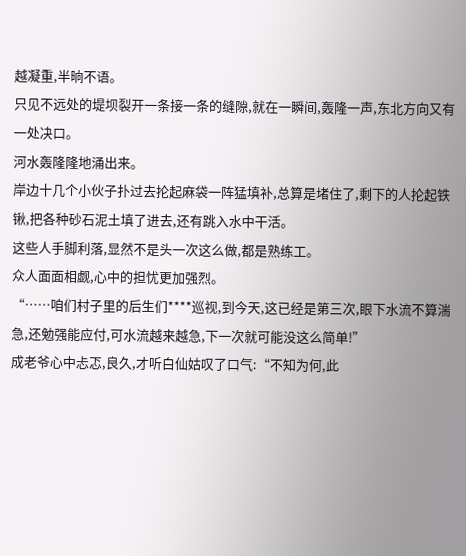越凝重,半晌不语。
只见不远处的堤坝裂开一条接一条的缝隙,就在一瞬间,轰隆一声,东北方向又有一处决口。
河水轰隆隆地涌出来。
岸边十几个小伙子扑过去抡起麻袋一阵猛填补,总算是堵住了,剩下的人抡起铁锹,把各种砂石泥土填了进去,还有跳入水中干活。
这些人手脚利落,显然不是头一次这么做,都是熟练工。
众人面面相觑,心中的担忧更加强烈。
“……咱们村子里的后生们****巡视,到今天,这已经是第三次,眼下水流不算湍急,还勉强能应付,可水流越来越急,下一次就可能没这么简单!”
成老爷心中忐忑,良久,才听白仙姑叹了口气:“不知为何,此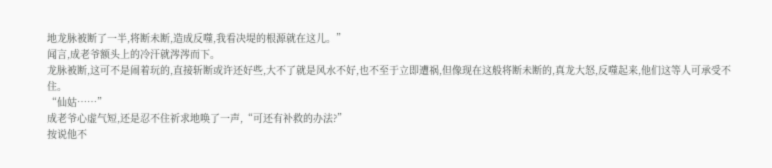地龙脉被断了一半,将断未断,造成反噬,我看决堤的根源就在这儿。”
闻言,成老爷额头上的冷汗就涔涔而下。
龙脉被断,这可不是闹着玩的,直接斩断或许还好些,大不了就是风水不好,也不至于立即遭祸,但像现在这般将断未断的,真龙大怒,反噬起来,他们这等人可承受不住。
“仙姑……”
成老爷心虚气短,还是忍不住祈求地唤了一声,“可还有补救的办法?”
按说他不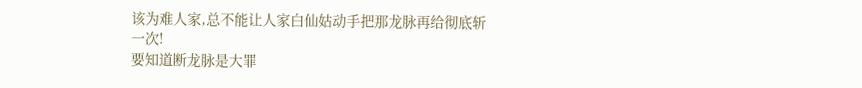该为难人家,总不能让人家白仙姑动手把那龙脉再给彻底斩一次!
要知道断龙脉是大罪